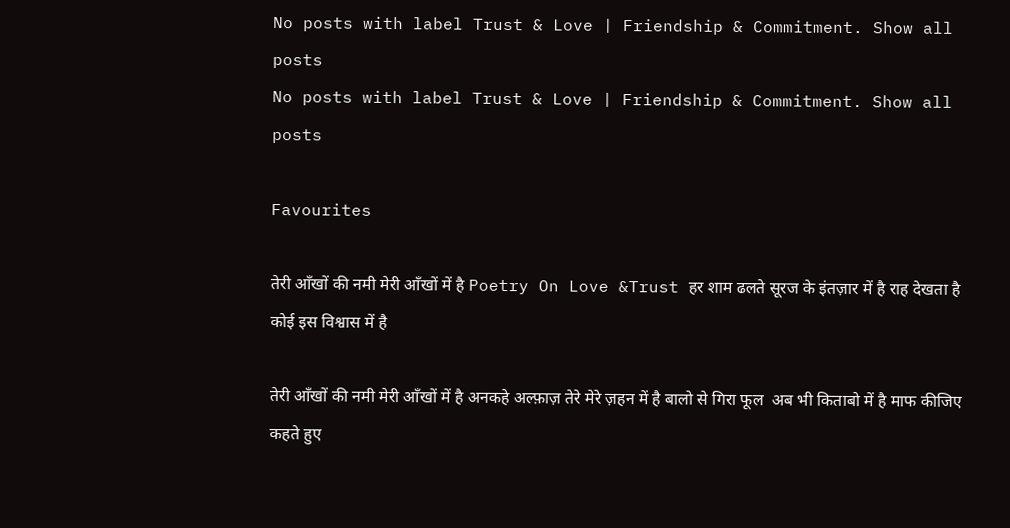No posts with label Trust & Love | Friendship & Commitment. Show all posts
No posts with label Trust & Love | Friendship & Commitment. Show all posts

Favourites

तेरी आँखों की नमी मेरी आँखों में है Poetry On Love &Trust हर शाम ढलते सूरज के इंतज़ार में है राह देखता है कोई इस विश्वास में है

तेरी आँखों की नमी मेरी आँखों में है अनकहे अल्फ़ाज़ तेरे मेरे ज़हन में है बालो से गिरा फूल  अब भी किताबो में है माफ कीजिए कहते हुए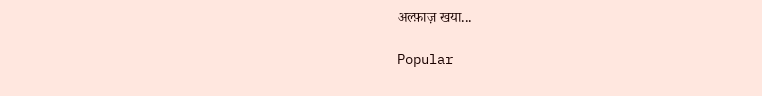अल्फ़ाज़ खया...

Popular